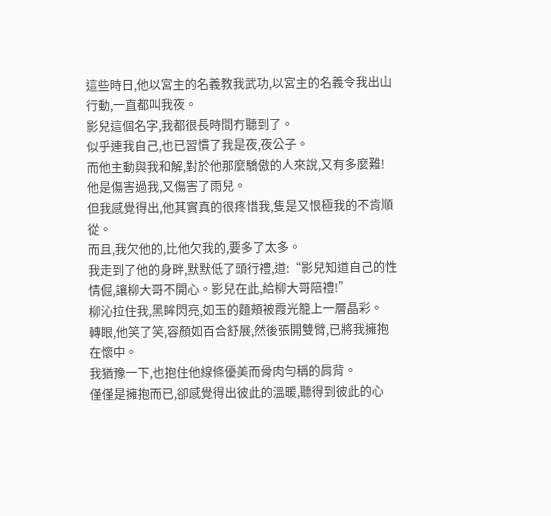這些時日,他以宮主的名義教我武功,以宮主的名義令我出山行動,一直都叫我夜。
影兒這個名字,我都很長時間冇聽到了。
似乎連我自己,也已習慣了我是夜,夜公子。
而他主動與我和解,對於他那麼驕傲的人來說,又有多麼難!
他是傷害過我,又傷害了雨兒。
但我感覺得出,他其實真的很疼惜我,隻是又恨極我的不肯順從。
而且,我欠他的,比他欠我的,要多了太多。
我走到了他的身畔,默默低了頭行禮,道:“影兒知道自己的性情倔,讓柳大哥不開心。影兒在此,給柳大哥陪禮!”
柳沁拉住我,黑眸閃亮,如玉的麵頰被霞光籠上一層晶彩。
轉眼,他笑了笑,容顏如百合舒展,然後張開雙臂,已將我擁抱在懷中。
我猶豫一下,也抱住他線條優美而骨肉勻稱的肩背。
僅僅是擁抱而已,卻感覺得出彼此的溫暖,聽得到彼此的心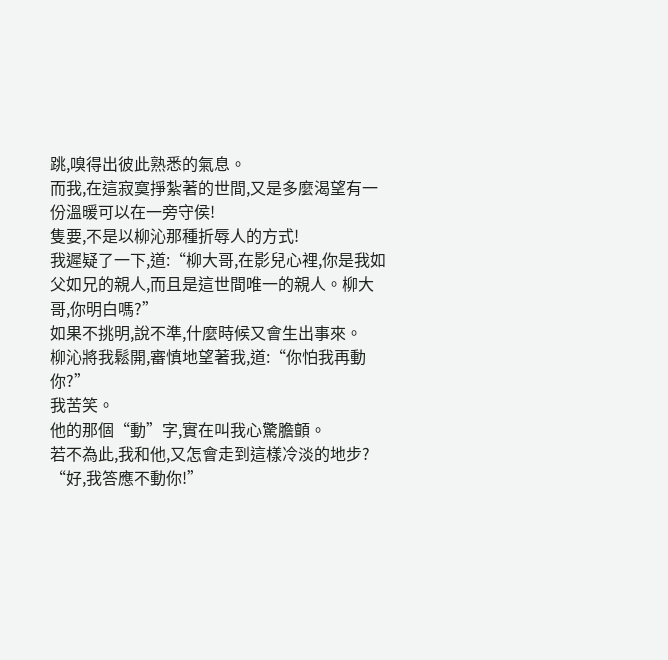跳,嗅得出彼此熟悉的氣息。
而我,在這寂寞掙紮著的世間,又是多麼渴望有一份溫暖可以在一旁守侯!
隻要,不是以柳沁那種折辱人的方式!
我遲疑了一下,道:“柳大哥,在影兒心裡,你是我如父如兄的親人,而且是這世間唯一的親人。柳大哥,你明白嗎?”
如果不挑明,說不準,什麼時候又會生出事來。
柳沁將我鬆開,審慎地望著我,道:“你怕我再動你?”
我苦笑。
他的那個“動”字,實在叫我心驚膽顫。
若不為此,我和他,又怎會走到這樣冷淡的地步?
“好,我答應不動你!”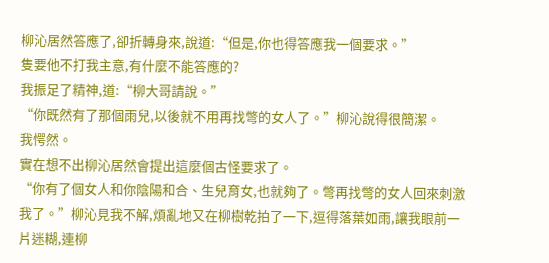柳沁居然答應了,卻折轉身來,說道:“但是,你也得答應我一個要求。”
隻要他不打我主意,有什麼不能答應的?
我振足了精神,道:“柳大哥請說。”
“你既然有了那個雨兒,以後就不用再找彆的女人了。”柳沁說得很簡潔。
我愕然。
實在想不出柳沁居然會提出這麼個古怪要求了。
“你有了個女人和你陰陽和合、生兒育女,也就夠了。彆再找彆的女人回來刺激我了。”柳沁見我不解,煩亂地又在柳樹乾拍了一下,逗得落葉如雨,讓我眼前一片迷糊,連柳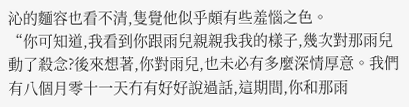沁的麵容也看不清,隻覺他似乎頗有些羞惱之色。
“你可知道,我看到你跟雨兒親親我我的樣子,幾次對那雨兒動了殺念?後來想著,你對雨兒,也未必有多麼深情厚意。我們有八個月零十一天冇有好好說過話,這期間,你和那雨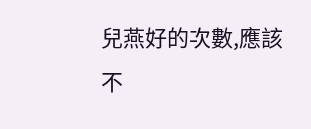兒燕好的次數,應該不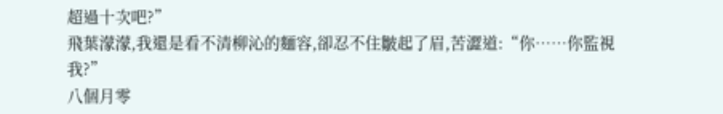超過十次吧?”
飛葉濛濛,我還是看不清柳沁的麵容,卻忍不住皺起了眉,苦澀道:“你……你監視我?”
八個月零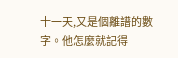十一天,又是個離譜的數字。他怎麼就記得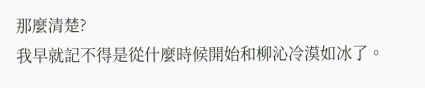那麼清楚?
我早就記不得是從什麼時候開始和柳沁冷漠如冰了。